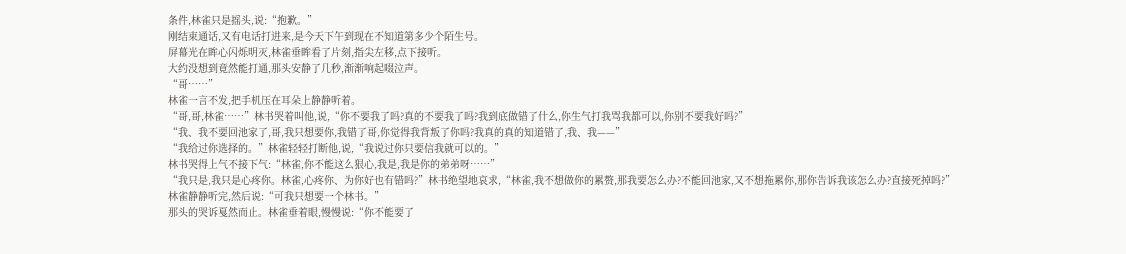条件,林雀只是摇头,说:“抱歉。”
刚结束通话,又有电话打进来,是今天下午到现在不知道第多少个陌生号。
屏幕光在眸心闪烁明灭,林雀垂眸看了片刻,指尖左移,点下接听。
大约没想到竟然能打通,那头安静了几秒,渐渐响起啜泣声。
“哥……”
林雀一言不发,把手机压在耳朵上静静听着。
“哥,哥,林雀……”林书哭着叫他,说,“你不要我了吗?真的不要我了吗?我到底做错了什么,你生气打我骂我都可以,你别不要我好吗?”
“我、我不要回池家了,哥,我只想要你,我错了哥,你觉得我背叛了你吗?我真的真的知道错了,我、我——”
“我给过你选择的。”林雀轻轻打断他,说,“我说过你只要信我就可以的。”
林书哭得上气不接下气:“林雀,你不能这么狠心,我是,我是你的弟弟呀……”
“我只是,我只是心疼你。林雀,心疼你、为你好也有错吗?”林书绝望地哀求,“林雀,我不想做你的累赘,那我要怎么办?不能回池家,又不想拖累你,那你告诉我该怎么办?直接死掉吗?”
林雀静静听完,然后说:“可我只想要一个林书。”
那头的哭诉戛然而止。林雀垂着眼,慢慢说:“你不能要了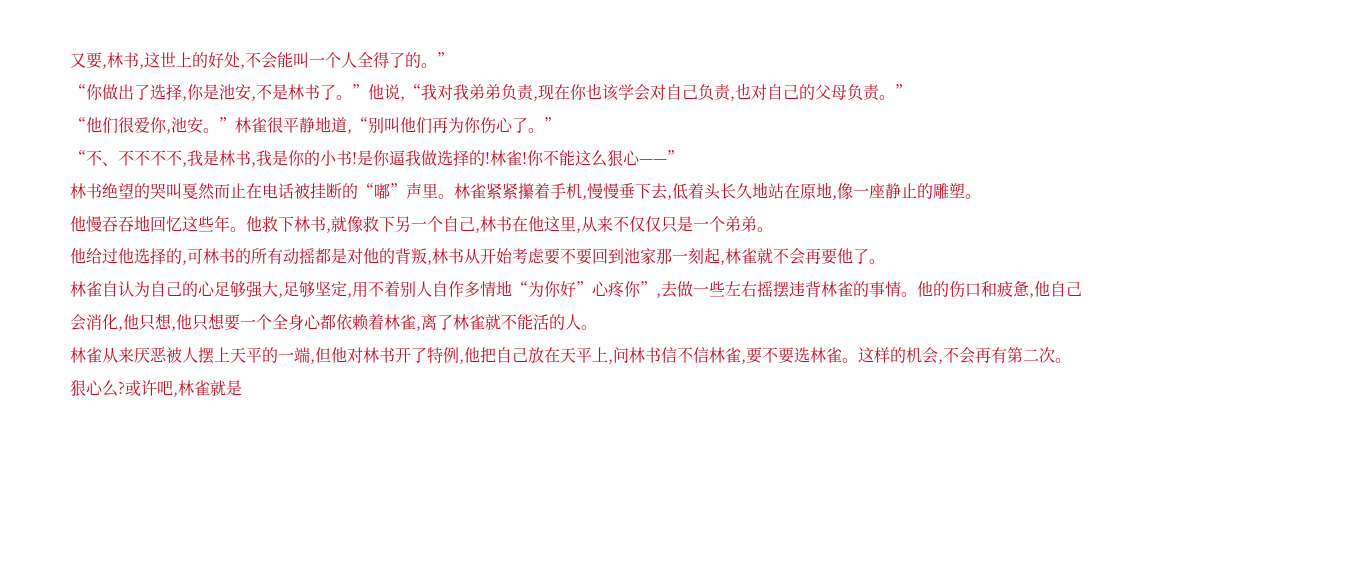又要,林书,这世上的好处,不会能叫一个人全得了的。”
“你做出了选择,你是池安,不是林书了。”他说,“我对我弟弟负责,现在你也该学会对自己负责,也对自己的父母负责。”
“他们很爱你,池安。”林雀很平静地道,“别叫他们再为你伤心了。”
“不、不不不不,我是林书,我是你的小书!是你逼我做选择的!林雀!你不能这么狠心——”
林书绝望的哭叫戛然而止在电话被挂断的“嘟”声里。林雀紧紧攥着手机,慢慢垂下去,低着头长久地站在原地,像一座静止的雕塑。
他慢吞吞地回忆这些年。他救下林书,就像救下另一个自己,林书在他这里,从来不仅仅只是一个弟弟。
他给过他选择的,可林书的所有动摇都是对他的背叛,林书从开始考虑要不要回到池家那一刻起,林雀就不会再要他了。
林雀自认为自己的心足够强大,足够坚定,用不着别人自作多情地“为你好”心疼你”,去做一些左右摇摆违背林雀的事情。他的伤口和疲惫,他自己会消化,他只想,他只想要一个全身心都依赖着林雀,离了林雀就不能活的人。
林雀从来厌恶被人摆上天平的一端,但他对林书开了特例,他把自己放在天平上,问林书信不信林雀,要不要选林雀。这样的机会,不会再有第二次。
狠心么?或许吧,林雀就是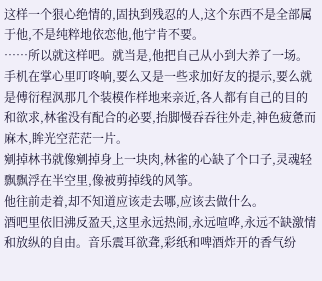这样一个狠心绝情的,固执到残忍的人,这个东西不是全部属于他,不是纯粹地依恋他,他宁肯不要。
……所以就这样吧。就当是,他把自己从小到大养了一场。
手机在掌心里叮咚响,要么又是一些求加好友的提示,要么就是傅衍程沨那几个装模作样地来亲近,各人都有自己的目的和欲求,林雀没有配合的必要,抬脚慢吞吞往外走,神色疲惫而麻木,眸光空茫茫一片。
剜掉林书就像剜掉身上一块肉,林雀的心缺了个口子,灵魂轻飘飘浮在半空里,像被剪掉线的风筝。
他往前走着,却不知道应该走去哪,应该去做什么。
酒吧里依旧沸反盈天,这里永远热闹,永远喧哗,永远不缺激情和放纵的自由。音乐震耳欲聋,彩纸和啤酒炸开的香气纷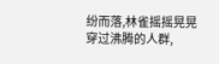纷而落,林雀摇摇晃晃穿过沸腾的人群,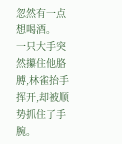忽然有一点想喝酒。
一只大手突然攥住他胳膊,林雀抬手挥开,却被顺势抓住了手腕。